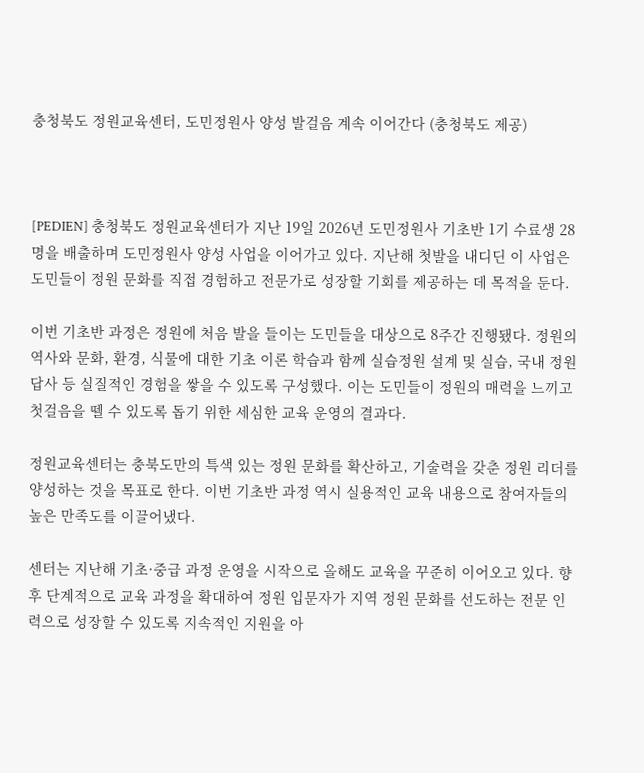충청북도 정원교육센터, 도민정원사 양성 발걸음 계속 이어간다 (충청북도 제공)



[PEDIEN] 충청북도 정원교육센터가 지난 19일 2026년 도민정원사 기초반 1기 수료생 28명을 배출하며 도민정원사 양성 사업을 이어가고 있다. 지난해 첫발을 내디딘 이 사업은 도민들이 정원 문화를 직접 경험하고 전문가로 성장할 기회를 제공하는 데 목적을 둔다.

이번 기초반 과정은 정원에 처음 발을 들이는 도민들을 대상으로 8주간 진행됐다. 정원의 역사와 문화, 환경, 식물에 대한 기초 이론 학습과 함께 실습정원 설계 및 실습, 국내 정원 답사 등 실질적인 경험을 쌓을 수 있도록 구성했다. 이는 도민들이 정원의 매력을 느끼고 첫걸음을 뗄 수 있도록 돕기 위한 세심한 교육 운영의 결과다.

정원교육센터는 충북도만의 특색 있는 정원 문화를 확산하고, 기술력을 갖춘 정원 리더를 양성하는 것을 목표로 한다. 이번 기초반 과정 역시 실용적인 교육 내용으로 참여자들의 높은 만족도를 이끌어냈다.

센터는 지난해 기초·중급 과정 운영을 시작으로 올해도 교육을 꾸준히 이어오고 있다. 향후 단계적으로 교육 과정을 확대하여 정원 입문자가 지역 정원 문화를 선도하는 전문 인력으로 성장할 수 있도록 지속적인 지원을 아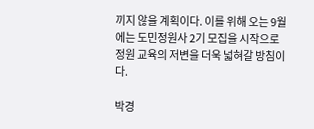끼지 않을 계획이다. 이를 위해 오는 9월에는 도민정원사 2기 모집을 시작으로 정원 교육의 저변을 더욱 넓혀갈 방침이다.

박경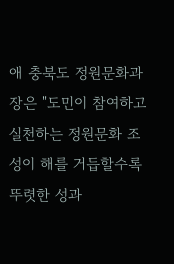애 충북도 정원문화과장은 "도민이 참여하고 실천하는 정원문화 조성이 해를 거듭할수록 뚜렷한 성과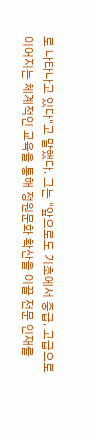로 나타나고 있다"고 말했다. 그는 "앞으로도 기초에서 중급, 고급으로 이어지는 체계적인 교육을 통해 정원문화 확산을 이끌 전문 인재를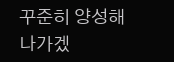꾸준히 양성해 나가겠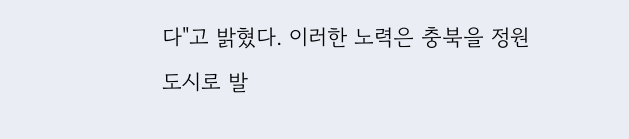다"고 밝혔다. 이러한 노력은 충북을 정원 도시로 발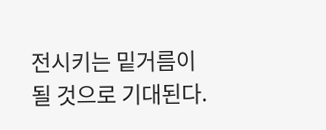전시키는 밑거름이 될 것으로 기대된다.